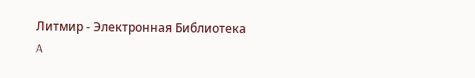Литмир - Электронная Библиотека
A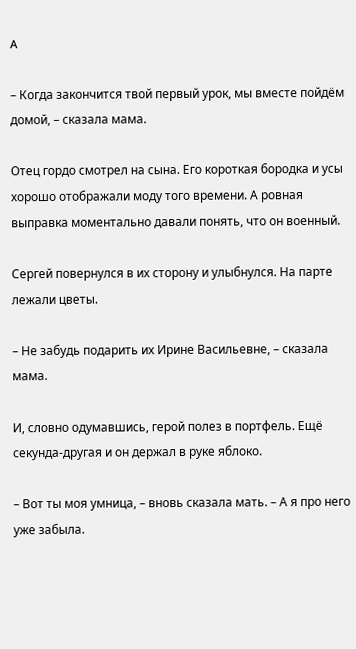A

– Когда закончится твой первый урок, мы вместе пойдём домой, – сказала мама.

Отец гордо смотрел на сына. Его короткая бородка и усы хорошо отображали моду того времени. А ровная выправка моментально давали понять, что он военный.

Сергей повернулся в их сторону и улыбнулся. На парте лежали цветы.

– Не забудь подарить их Ирине Васильевне, – сказала мама.

И, словно одумавшись, герой полез в портфель. Ещё секунда-другая и он держал в руке яблоко.

– Вот ты моя умница, – вновь сказала мать. – А я про него уже забыла.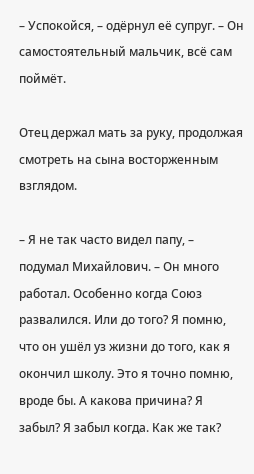– Успокойся, – одёрнул её супруг. – Он самостоятельный мальчик, всё сам поймёт.

Отец держал мать за руку, продолжая смотреть на сына восторженным взглядом.

– Я не так часто видел папу, – подумал Михайлович. – Он много работал. Особенно когда Союз развалился. Или до того? Я помню, что он ушёл уз жизни до того, как я окончил школу. Это я точно помню, вроде бы. А какова причина? Я забыл? Я забыл когда. Как же так?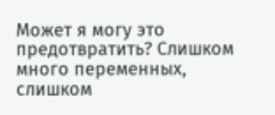Может я могу это предотвратить? Слишком много переменных, слишком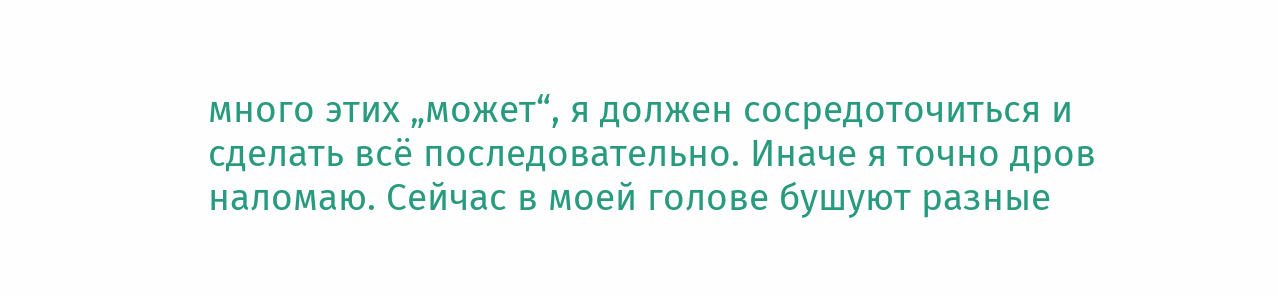много этих „может“, я должен сосредоточиться и сделать всё последовательно. Иначе я точно дров наломаю. Сейчас в моей голове бушуют разные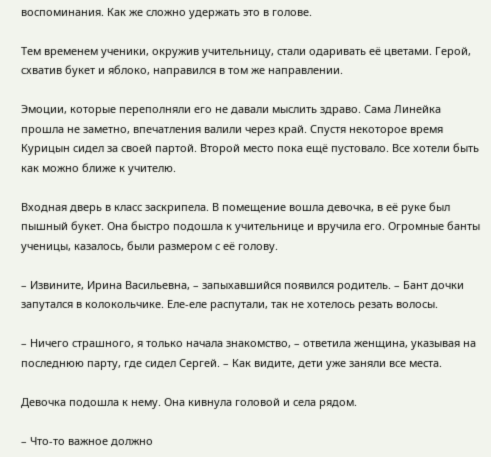воспоминания. Как же сложно удержать это в голове.

Тем временем ученики, окружив учительницу, стали одаривать её цветами. Герой, схватив букет и яблоко, направился в том же направлении.

Эмоции, которые переполняли его не давали мыслить здраво. Сама Линейка прошла не заметно, впечатления валили через край. Спустя некоторое время Курицын сидел за своей партой. Второй место пока ещё пустовало. Все хотели быть как можно ближе к учителю.

Входная дверь в класс заскрипела. В помещение вошла девочка, в её руке был пышный букет. Она быстро подошла к учительнице и вручила его. Огромные банты ученицы, казалось, были размером с её голову.

– Извините, Ирина Васильевна, – запыхавшийся появился родитель. – Бант дочки запутался в колокольчике. Еле-еле распутали, так не хотелось резать волосы.

– Ничего страшного, я только начала знакомство, – ответила женщина, указывая на последнюю парту, где сидел Сергей. – Как видите, дети уже заняли все места.

Девочка подошла к нему. Она кивнула головой и села рядом.

– Что-то важное должно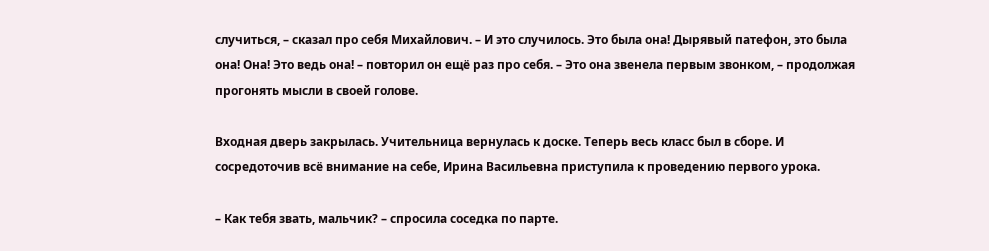случиться, – сказал про себя Михайлович. – И это случилось. Это была она! Дырявый патефон, это была она! Она! Это ведь она! – повторил он ещё раз про себя. – Это она звенела первым звонком, – продолжая прогонять мысли в своей голове.

Входная дверь закрылась. Учительница вернулась к доске. Теперь весь класс был в сборе. И сосредоточив всё внимание на себе, Ирина Васильевна приступила к проведению первого урока.

– Как тебя звать, мальчик? – спросила соседка по парте.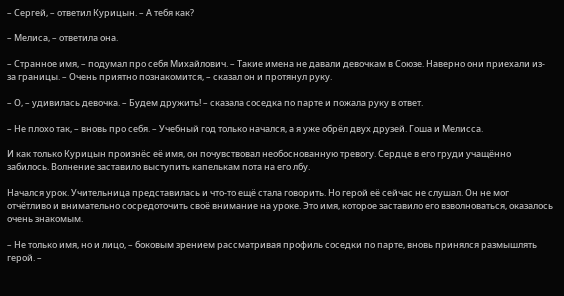– Сергей, – ответил Курицын. – А тебя как?

– Мелиса, – ответила она.

– Странное имя, – подумал про себя Михайлович. – Такие имена не давали девочкам в Союзе. Наверно они приехали из-за границы. – Очень приятно познакомится, – сказал он и протянул руку.

– О, – удивилась девочка. – Будем дружить! – сказала соседка по парте и пожала руку в ответ.

– Не плохо так, – вновь про себя. – Учебный год только начался, а я уже обрёл двух друзей. Гоша и Мелисса.

И как только Курицын произнёс её имя, он почувствовал необоснованную тревогу. Сердце в его груди учащённо забилось. Волнение заставило выступить капелькам пота на его лбу.

Начался урок. Учительница представилась и что-то ещё стала говорить. Но герой её сейчас не слушал. Он не мог отчётливо и внимательно сосредоточить своё внимание на уроке. Это имя, которое заставило его взволноваться, оказалось очень знакомым.

– Не только имя, но и лицо, – боковым зрением рассматривая профиль соседки по парте, вновь принялся размышлять герой. –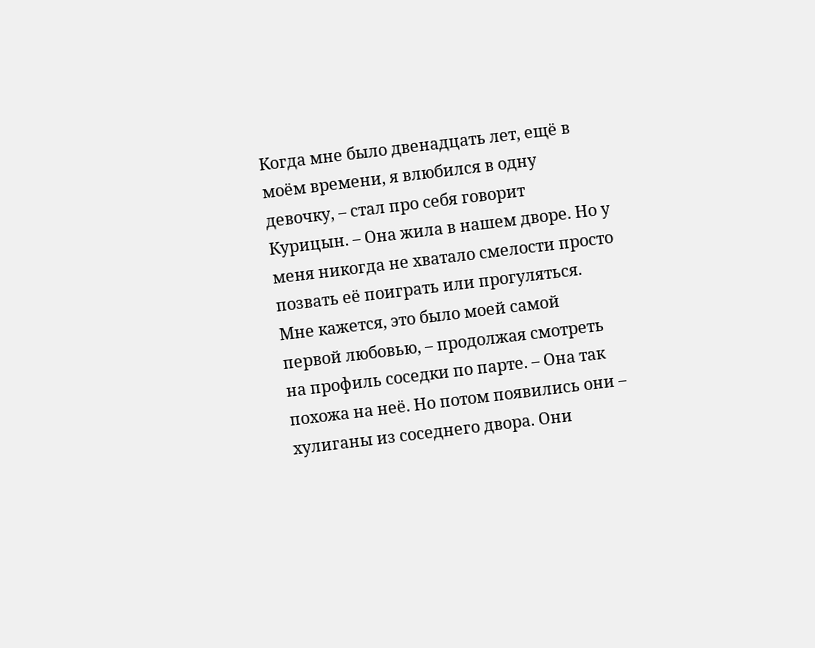Когда мне было двенадцать лет, ещё в моём времени, я влюбился в одну девочку, – стал про себя говорит Курицын. – Она жила в нашем дворе. Но у меня никогда не хватало смелости просто позвать её поиграть или прогуляться. Мне кажется, это было моей самой первой любовью, – продолжая смотреть на профиль соседки по парте. – Она так похожа на неё. Но потом появились они – хулиганы из соседнего двора. Они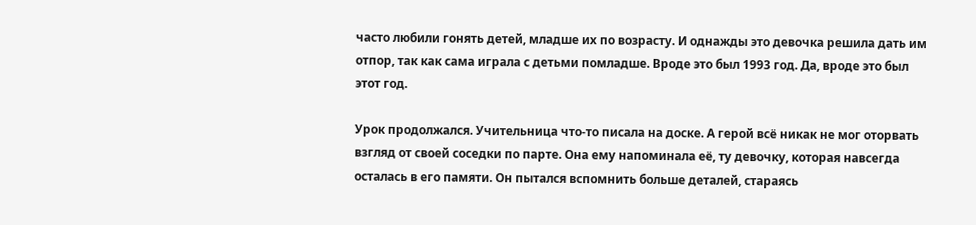часто любили гонять детей, младше их по возрасту. И однажды это девочка решила дать им отпор, так как сама играла с детьми помладше. Вроде это был 1993 год. Да, вроде это был этот год.

Урок продолжался. Учительница что-то писала на доске. А герой всё никак не мог оторвать взгляд от своей соседки по парте. Она ему напоминала её, ту девочку, которая навсегда осталась в его памяти. Он пытался вспомнить больше деталей, стараясь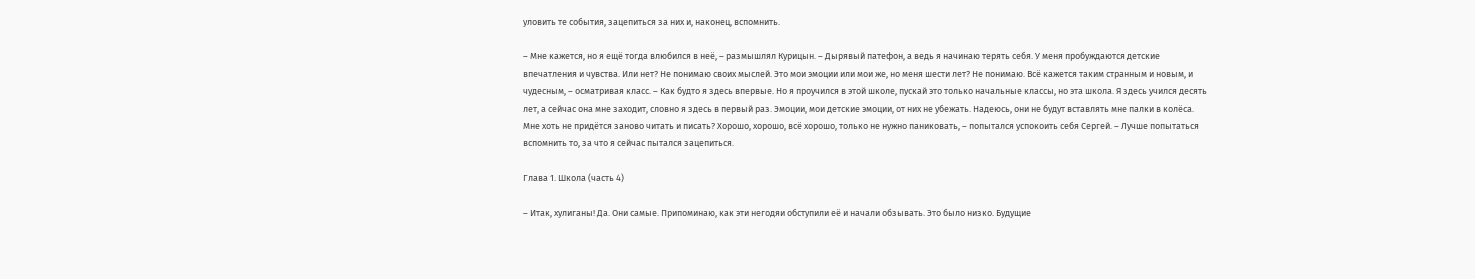уловить те события, зацепиться за них и, наконец, вспомнить.

– Мне кажется, но я ещё тогда влюбился в неё, – размышлял Курицын. – Дырявый патефон, а ведь я начинаю терять себя. У меня пробуждаются детские впечатления и чувства. Или нет? Не понимаю своих мыслей. Это мои эмоции или мои же, но меня шести лет? Не понимаю. Всё кажется таким странным и новым, и чудесным, – осматривая класс. – Как будто я здесь впервые. Но я проучился в этой школе, пускай это только начальные классы, но эта школа. Я здесь учился десять лет, а сейчас она мне заходит, словно я здесь в первый раз. Эмоции, мои детские эмоции, от них не убежать. Надеюсь, они не будут вставлять мне палки в колёса. Мне хоть не придётся заново читать и писать? Хорошо, хорошо, всё хорошо, только не нужно паниковать, – попытался успокоить себя Сергей. – Лучше попытаться вспомнить то, за что я сейчас пытался зацепиться.

Глава 1. Школа (часть 4)

– Итак, хулиганы! Да. Они самые. Припоминаю, как эти негодяи обступили её и начали обзывать. Это было низко. Будущие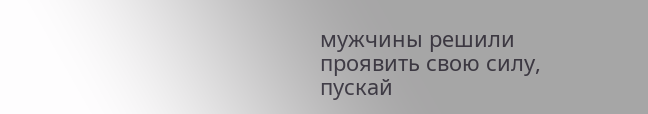мужчины решили проявить свою силу, пускай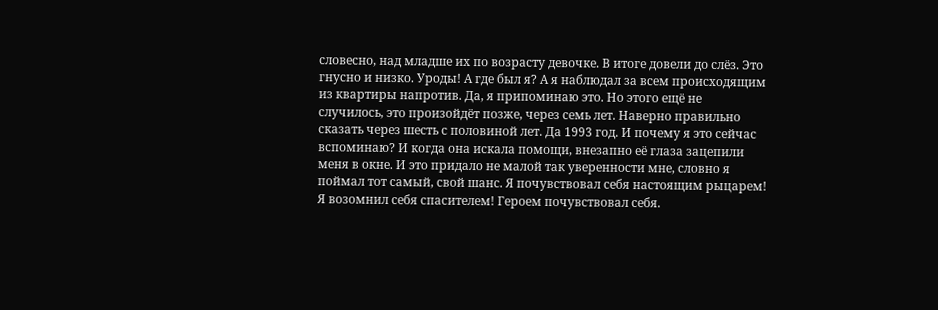словесно, над младше их по возрасту девочке. В итоге довели до слёз. Это гнусно и низко. Уроды! А где был я? А я наблюдал за всем происходящим из квартиры напротив. Да, я припоминаю это. Но этого ещё не случилось, это произойдёт позже, через семь лет. Наверно правильно сказать через шесть с половиной лет. Да 1993 год. И почему я это сейчас вспоминаю? И когда она искала помощи, внезапно её глаза зацепили меня в окне. И это придало не малой так уверенности мне, словно я поймал тот самый, свой шанс. Я почувствовал себя настоящим рыцарем! Я возомнил себя спасителем! Героем почувствовал себя.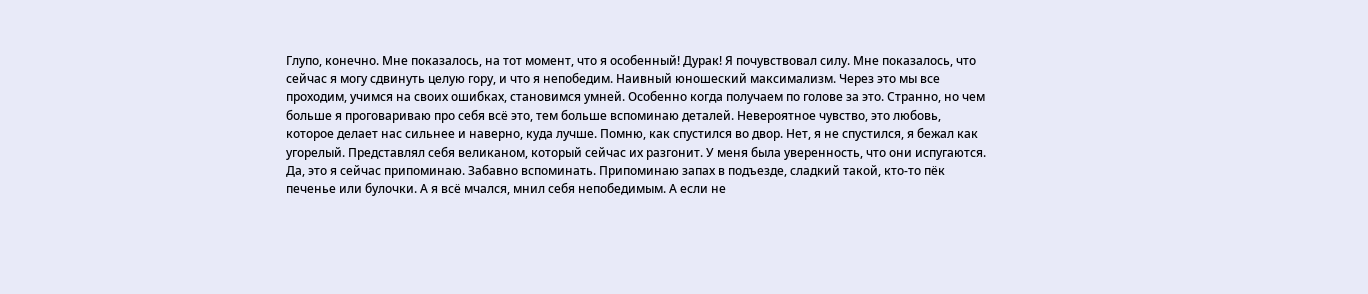Глупо, конечно. Мне показалось, на тот момент, что я особенный! Дурак! Я почувствовал силу. Мне показалось, что сейчас я могу сдвинуть целую гору, и что я непобедим. Наивный юношеский максимализм. Через это мы все проходим, учимся на своих ошибках, становимся умней. Особенно когда получаем по голове за это. Странно, но чем больше я проговариваю про себя всё это, тем больше вспоминаю деталей. Невероятное чувство, это любовь, которое делает нас сильнее и наверно, куда лучше. Помню, как спустился во двор. Нет, я не спустился, я бежал как угорелый. Представлял себя великаном, который сейчас их разгонит. У меня была уверенность, что они испугаются. Да, это я сейчас припоминаю. Забавно вспоминать. Припоминаю запах в подъезде, сладкий такой, кто-то пёк печенье или булочки. А я всё мчался, мнил себя непобедимым. А если не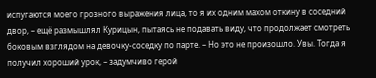испугаются моего грозного выражения лица, то я их одним махом откину в соседний двор, – ещё размышлял Курицын, пытаясь не подавать виду, что продолжает смотреть боковым взглядом на девочку-соседку по парте. – Но это не произошло. Увы. Тогда я получил хороший урок, – задумчиво герой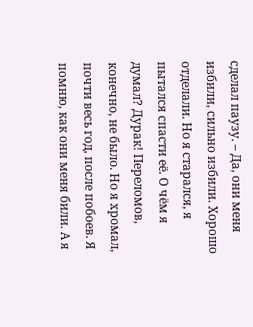сделал паузу. – Да, они меня избили, сильно избили. Хорошо отделали. Но я старался, я пытался спасти её. О чём я думал? Дурак! Переломов, конечно, не было. Но я хромал, почти весь год, после побоев. Я помню, как они меня били. А я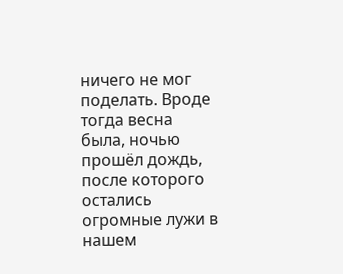ничего не мог поделать. Вроде тогда весна была, ночью прошёл дождь, после которого остались огромные лужи в нашем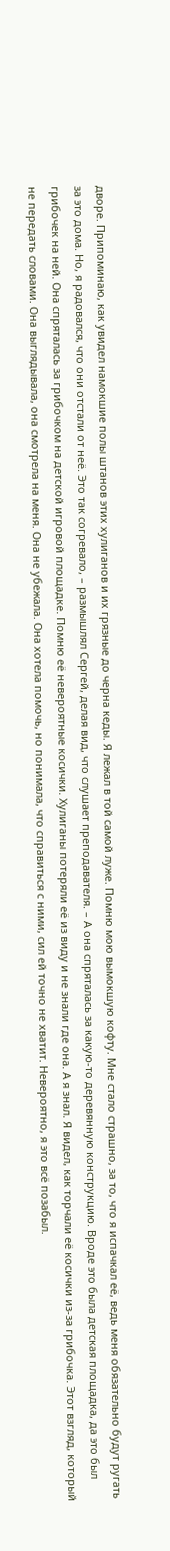дворе. Припоминаю, как увидел намокшие полы штанов этих хулиганов и их грязные до черна кеды. Я лежал в той самой луже. Помню мою вымокшую кофту. Мне стало страшно, за то, что я испачкал её, ведь меня обязательно будут ругать за это дома. Но, я радовался, что они отстали от неё. Это так согревало, – размышлял Сергей, делая вид, что слушает преподавателя. – А она спряталась за какую-то деревянную конструкцию. Вроде это была детская площадка, да это был грибочек на ней. Она спряталась за грибочком на детской игровой площадке. Помню её невероятные косички. Хулиганы потеряли её из виду и не знали где она. А я знал. Я видел, как торчали её косички из-за грибочка. Этот взгляд, который не передать словами. Она выглядывала, она смотрела на меня. Она не убежала. Она хотела помочь, но понимала, что справиться с ними, сил ей точно не хватит. Невероятно, я это всё позабыл.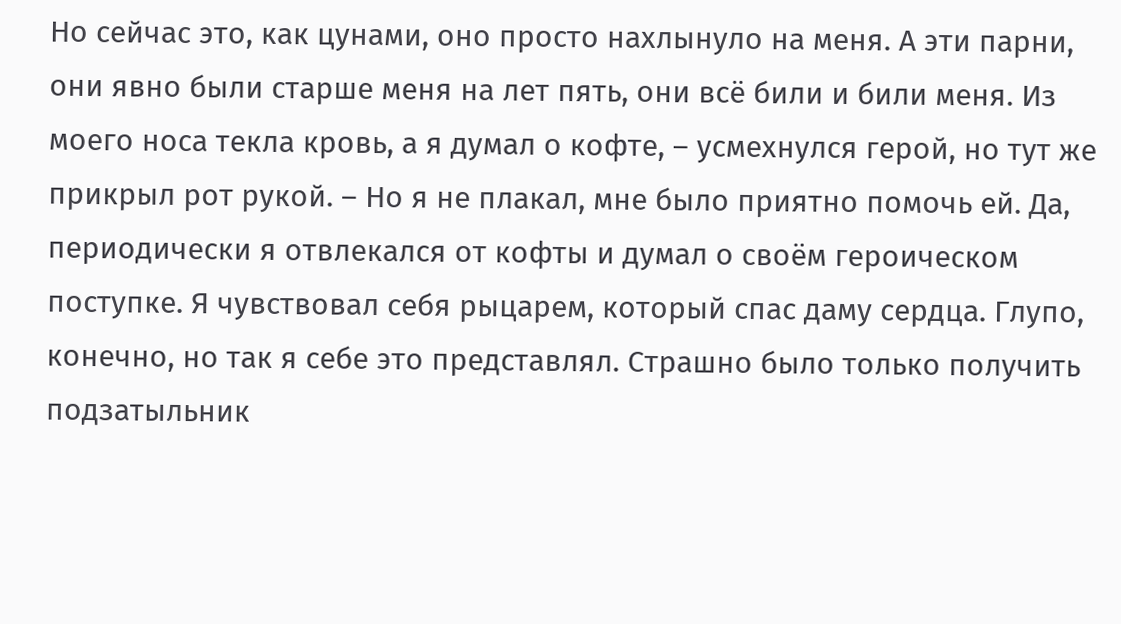Но сейчас это, как цунами, оно просто нахлынуло на меня. А эти парни, они явно были старше меня на лет пять, они всё били и били меня. Из моего носа текла кровь, а я думал о кофте, – усмехнулся герой, но тут же прикрыл рот рукой. – Но я не плакал, мне было приятно помочь ей. Да, периодически я отвлекался от кофты и думал о своём героическом поступке. Я чувствовал себя рыцарем, который спас даму сердца. Глупо, конечно, но так я себе это представлял. Страшно было только получить подзатыльник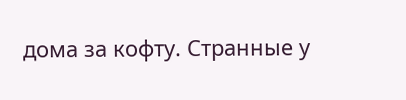дома за кофту. Странные у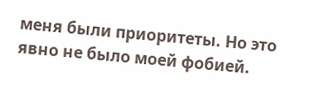меня были приоритеты. Но это явно не было моей фобией.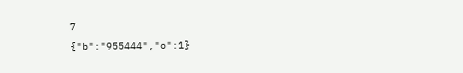7
{"b":"955444","o":1}